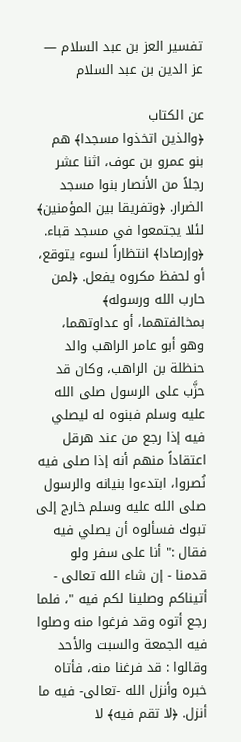تفسير العز بن عبد السلام — عز الدين بن عبد السلام

عن الكتاب
﴿والذين اتخذوا مسجدا﴾ هم بنو عمرو بن عوف، اثنا عشر رجلاً من الأنصار بنوا مسجد الضرار. ﴿وتفريقا بين المؤمنين﴾ لئلا يجتمعوا في مسجد قباء. ﴿وإرصادا﴾ انتظاراً لسوء يتوقع، أو لحفظ مكروه يفعل. ﴿لمن حارب الله ورسوله﴾ بمخالفتهما، أو عداوتهما، وهو أبو عامر الراهب والد حنظلة بن الراهب، وكان قد حزَّب على الرسول صلى الله عليه وسلم فبنوه له ليصلي فيه إذا رجع من عند هرقل اعتقاداً منهم أنه إذا صلى فيه نُصروا، ابتدءوا بنيانه والرسول صلى الله عليه وسلم خارج إلى تبوك فسألوه أن يصلي فيه فقال :" أنا على سفر ولو قدمنا - إن شاء الله تعالى - أتيناكم وصلينا لكم فيه "، فلما رجع أتوه وقد فرغوا منه وصلوا فيه الجمعة والسبت والأحد وقالوا : قد فرغنا منه، فأتاه خبره وأنزل الله -تعالى- فيه ما أنزل. ﴿لا تقم فيه﴾ لا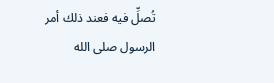تُصلِّ فيه فعند ذلك أمر الرسول صلى الله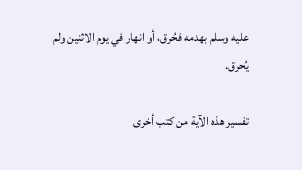عليه وسلم بهدمه فحُرق، أو انهار في يوم الاثنين ولم يُحرق.

تفسير هذه الآية من كتب أخرى